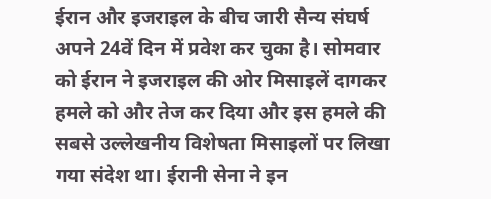ईरान और इजराइल के बीच जारी सैन्य संघर्ष अपने 24वें दिन में प्रवेश कर चुका है। सोमवार को ईरान ने इजराइल की ओर मिसाइलें दागकर हमले को और तेज कर दिया और इस हमले की सबसे उल्लेखनीय विशेषता मिसाइलों पर लिखा गया संदेश था। ईरानी सेना ने इन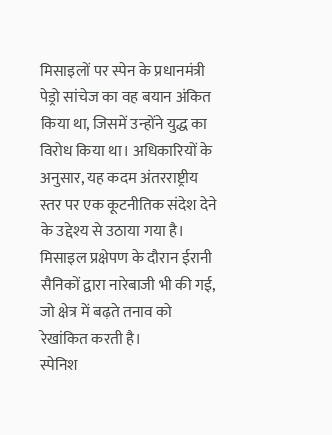मिसाइलों पर स्पेन के प्रधानमंत्री पेड्रो सांचेज का वह बयान अंकित किया था, जिसमें उन्होंने युद्ध का विरोध किया था। अधिकारियों के अनुसार, यह कदम अंतरराष्ट्रीय स्तर पर एक कूटनीतिक संदेश देने के उद्देश्य से उठाया गया है। मिसाइल प्रक्षेपण के दौरान ईरानी सैनिकों द्वारा नारेबाजी भी की गई, जो क्षेत्र में बढ़ते तनाव को रेखांकित करती है।
स्पेनिश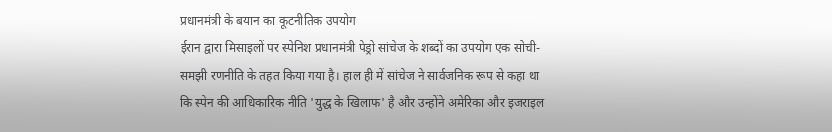प्रधानमंत्री के बयान का कूटनीतिक उपयोग
ईरान द्वारा मिसाइलों पर स्पेनिश प्रधानमंत्री पेड्रो सांचेज के शब्दों का उपयोग एक सोची-समझी रणनीति के तहत किया गया है। हाल ही में सांचेज ने सार्वजनिक रूप से कहा था कि स्पेन की आधिकारिक नीति 'युद्ध के खिलाफ' है और उन्होंने अमेरिका और इजराइल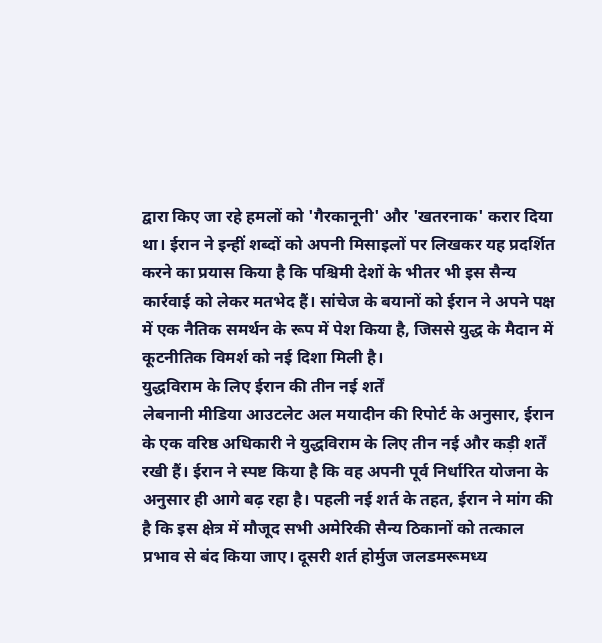द्वारा किए जा रहे हमलों को 'गैरकानूनी' और 'खतरनाक' करार दिया था। ईरान ने इन्हीं शब्दों को अपनी मिसाइलों पर लिखकर यह प्रदर्शित करने का प्रयास किया है कि पश्चिमी देशों के भीतर भी इस सैन्य कार्रवाई को लेकर मतभेद हैं। सांचेज के बयानों को ईरान ने अपने पक्ष में एक नैतिक समर्थन के रूप में पेश किया है, जिससे युद्ध के मैदान में कूटनीतिक विमर्श को नई दिशा मिली है।
युद्धविराम के लिए ईरान की तीन नई शर्तें
लेबनानी मीडिया आउटलेट अल मयादीन की रिपोर्ट के अनुसार, ईरान के एक वरिष्ठ अधिकारी ने युद्धविराम के लिए तीन नई और कड़ी शर्तें रखी हैं। ईरान ने स्पष्ट किया है कि वह अपनी पूर्व निर्धारित योजना के अनुसार ही आगे बढ़ रहा है। पहली नई शर्त के तहत, ईरान ने मांग की है कि इस क्षेत्र में मौजूद सभी अमेरिकी सैन्य ठिकानों को तत्काल प्रभाव से बंद किया जाए। दूसरी शर्त होर्मुज जलडमरूमध्य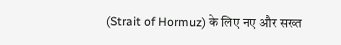(Strait of Hormuz) के लिए नए और सख्त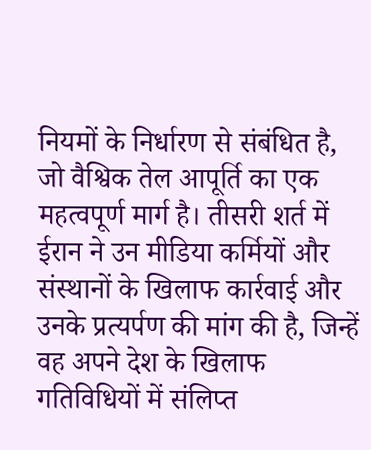नियमों के निर्धारण से संबंधित है, जो वैश्विक तेल आपूर्ति का एक महत्वपूर्ण मार्ग है। तीसरी शर्त में ईरान ने उन मीडिया कर्मियों और संस्थानों के खिलाफ कार्रवाई और उनके प्रत्यर्पण की मांग की है, जिन्हें वह अपने देश के खिलाफ गतिविधियों में संलिप्त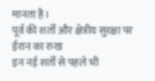मानता है।
पूर्व की शर्तों और क्षेत्रीय सुरक्षा पर ईरान का रुख
इन नई शर्तों से पहले भी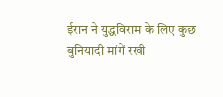ईरान ने युद्धविराम के लिए कुछ बुनियादी मांगें रखी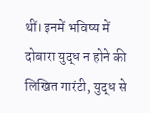थीं। इनमें भविष्य में दोबारा युद्ध न होने की लिखित गारंटी, युद्ध से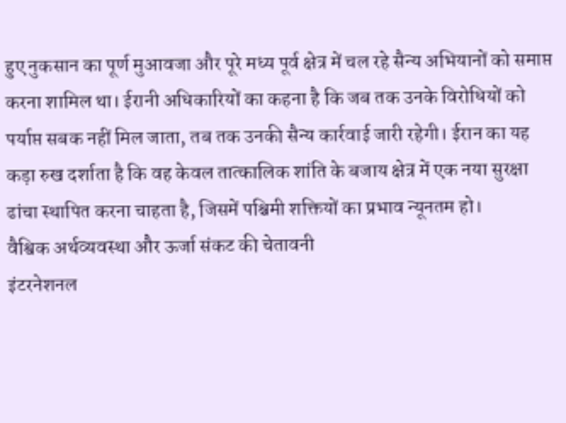हुए नुकसान का पूर्ण मुआवजा और पूरे मध्य पूर्व क्षेत्र में चल रहे सैन्य अभियानों को समाप्त करना शामिल था। ईरानी अधिकारियों का कहना है कि जब तक उनके विरोधियों को पर्याप्त सबक नहीं मिल जाता, तब तक उनकी सैन्य कार्रवाई जारी रहेगी। ईरान का यह कड़ा रुख दर्शाता है कि वह केवल तात्कालिक शांति के बजाय क्षेत्र में एक नया सुरक्षा ढांचा स्थापित करना चाहता है, जिसमें पश्चिमी शक्तियों का प्रभाव न्यूनतम हो।
वैश्विक अर्थव्यवस्था और ऊर्जा संकट की चेतावनी
इंटरनेशनल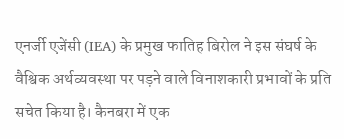एनर्जी एजेंसी (IEA) के प्रमुख फातिह बिरोल ने इस संघर्ष के वैश्विक अर्थव्यवस्था पर पड़ने वाले विनाशकारी प्रभावों के प्रति सचेत किया है। कैनबरा में एक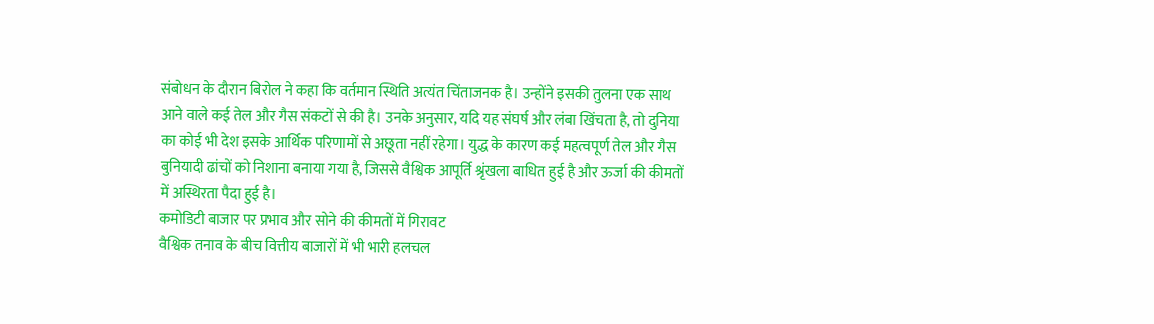संबोधन के दौरान बिरोल ने कहा कि वर्तमान स्थिति अत्यंत चिंताजनक है। उन्होंने इसकी तुलना एक साथ आने वाले कई तेल और गैस संकटों से की है। उनके अनुसार, यदि यह संघर्ष और लंबा खिंचता है, तो दुनिया का कोई भी देश इसके आर्थिक परिणामों से अछूता नहीं रहेगा। युद्ध के कारण कई महत्वपूर्ण तेल और गैस बुनियादी ढांचों को निशाना बनाया गया है, जिससे वैश्विक आपूर्ति श्रृंखला बाधित हुई है और ऊर्जा की कीमतों में अस्थिरता पैदा हुई है।
कमोडिटी बाजार पर प्रभाव और सोने की कीमतों में गिरावट
वैश्विक तनाव के बीच वित्तीय बाजारों में भी भारी हलचल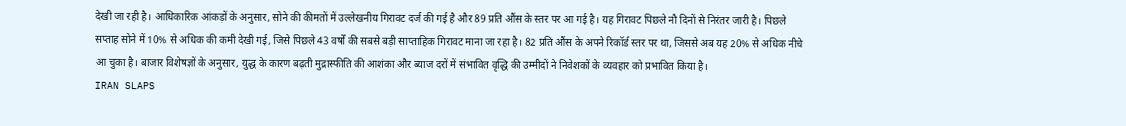देखी जा रही है। आधिकारिक आंकड़ों के अनुसार, सोने की कीमतों में उल्लेखनीय गिरावट दर्ज की गई है और 89 प्रति औंस के स्तर पर आ गई है। यह गिरावट पिछले नौ दिनों से निरंतर जारी है। पिछले सप्ताह सोने में 10% से अधिक की कमी देखी गई, जिसे पिछले 43 वर्षों की सबसे बड़ी साप्ताहिक गिरावट माना जा रहा है। 82 प्रति औंस के अपने रिकॉर्ड स्तर पर था, जिससे अब यह 20% से अधिक नीचे आ चुका है। बाजार विशेषज्ञों के अनुसार, युद्ध के कारण बढ़ती मुद्रास्फीति की आशंका और ब्याज दरों में संभावित वृद्धि की उम्मीदों ने निवेशकों के व्यवहार को प्रभावित किया है।
IRAN SLAPS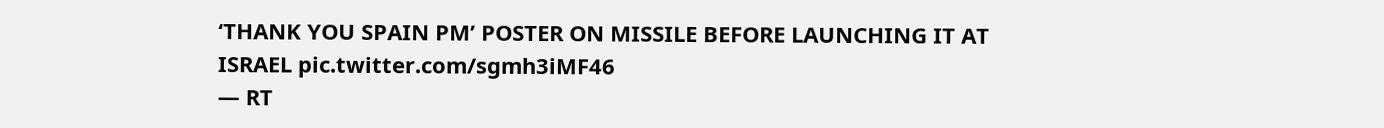‘THANK YOU SPAIN PM’ POSTER ON MISSILE BEFORE LAUNCHING IT AT ISRAEL pic.twitter.com/sgmh3iMF46
— RT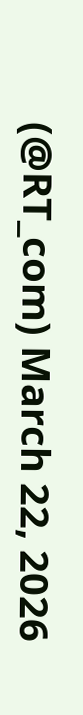(@RT_com) March 22, 2026